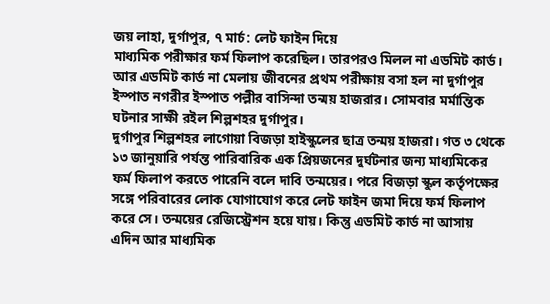জয় লাহা, দুর্গাপুর, ৭ মার্চ: লেট ফাইন দিয়ে
মাধ্যমিক পরীক্ষার ফর্ম ফিলাপ করেছিল। তারপরও মিলল না এডমিট কার্ড। আর এডমিট কার্ড না মেলায় জীবনের প্রথম পরীক্ষায় বসা হল না দুর্গাপুর ইস্পাত নগরীর ইস্পাত পল্লীর বাসিন্দা তন্ময় হাজরার। সোমবার মর্মান্তিক ঘটনার সাক্ষী রইল শিল্পশহর দুর্গাপুর।
দুর্গাপুর শিল্পশহর লাগোয়া বিজড়া হাইস্কুলের ছাত্র তন্ময় হাজরা। গত ৩ থেকে ১৩ জানুয়ারি পর্যন্ত পারিবারিক এক প্রিয়জনের দুর্ঘটনার জন্য মাধ্যমিকের ফর্ম ফিলাপ করতে পারেনি বলে দাবি তন্ময়ের। পরে বিজড়া স্কুল কর্তৃপক্ষের সঙ্গে পরিবারের লোক যোগাযোগ করে লেট ফাইন জমা দিয়ে ফর্ম ফিলাপ করে সে। তন্ময়ের রেজিস্ট্রেশন হয়ে যায়। কিন্তু এডমিট কার্ড না আসায় এদিন আর মাধ্যমিক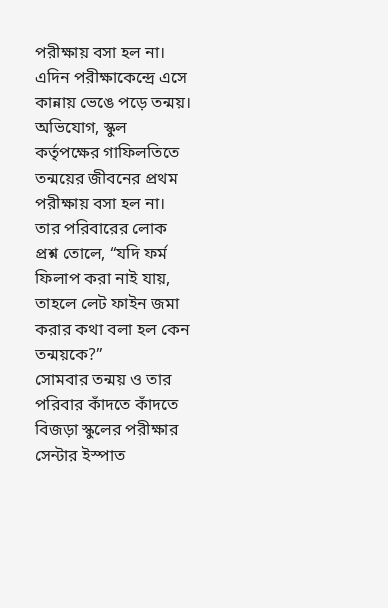পরীক্ষায় বসা হল না। এদিন পরীক্ষাকেন্দ্রে এসে কান্নায় ভেঙে পড়ে তন্ময়।
অভিযোগ, স্কুল কর্তৃপক্ষের গাফিলতিতে তন্ময়ের জীবনের প্রথম পরীক্ষায় বসা হল না।
তার পরিবারের লোক প্রশ্ন তোলে, “যদি ফর্ম ফিলাপ করা নাই যায়, তাহলে লেট ফাইন জমা করার কথা বলা হল কেন তন্ময়কে?”
সোমবার তন্ময় ও তার পরিবার কাঁদতে কাঁদতে বিজড়া স্কুলের পরীক্ষার সেন্টার ইস্পাত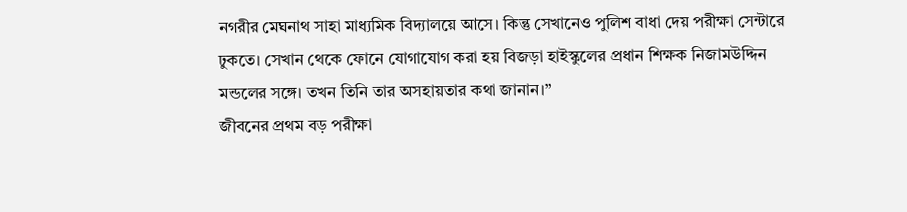নগরীর মেঘনাথ সাহা মাধ্যমিক বিদ্যালয়ে আসে। কিন্তু সেখানেও পুলিশ বাধা দেয় পরীক্ষা সেন্টারে ঢুকতে। সেখান থেকে ফোনে যোগাযোগ করা হয় বিজড়া হাইস্কুলের প্রধান শিক্ষক নিজামউদ্দিন মন্ডলের সঙ্গে। তখন তিনি তার অসহায়তার কথা জানান।”
জীবনের প্রথম বড় পরীক্ষা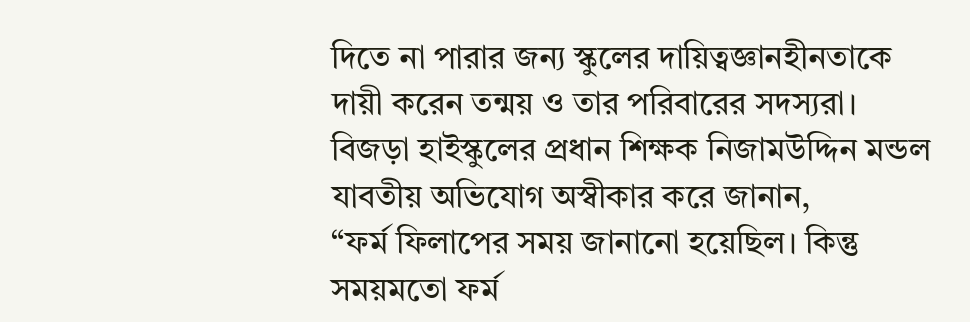দিতে না পারার জন্য স্কুলের দায়িত্বজ্ঞানহীনতাকে দায়ী করেন তন্ময় ও তার পরিবারের সদস্যরা।
বিজড়া হাইস্কুলের প্রধান শিক্ষক নিজামউদ্দিন মন্ডল যাবতীয় অভিযোগ অস্বীকার করে জানান,
“ফর্ম ফিলাপের সময় জানানো হয়েছিল। কিন্তু সময়মতো ফর্ম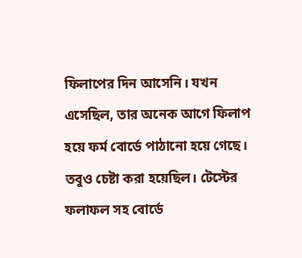ফিলাপের দিন আসেনি। যখন এসেছিল, তার অনেক আগে ফিলাপ হয়ে ফর্ম বোর্ডে পাঠানো হয়ে গেছে। তবুও চেষ্টা করা হয়েছিল। টেস্টের ফলাফল সহ বোর্ডে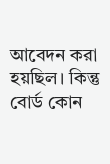আবেদন করা হয়ছিল। কিন্তু বোর্ড কোন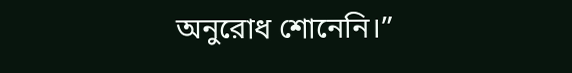অনুরোধ শোনেনি।”